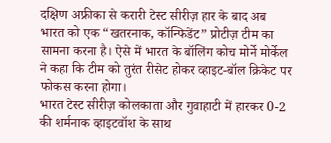दक्षिण अफ्रीका से करारी टेस्ट सीरीज़ हार के बाद अब भारत को एक “खतरनाक, कॉन्फिडेंट” प्रोटीज़ टीम का सामना करना है। ऐसे में भारत के बॉलिंग कोच मोर्ने मोर्केल ने कहा कि टीम को तुरंत रीसेट होकर व्हाइट-बॉल क्रिकेट पर फोकस करना होगा।
भारत टेस्ट सीरीज़ कोलकाता और गुवाहाटी में हारकर 0-2 की शर्मनाक व्हाइटवॉश के साथ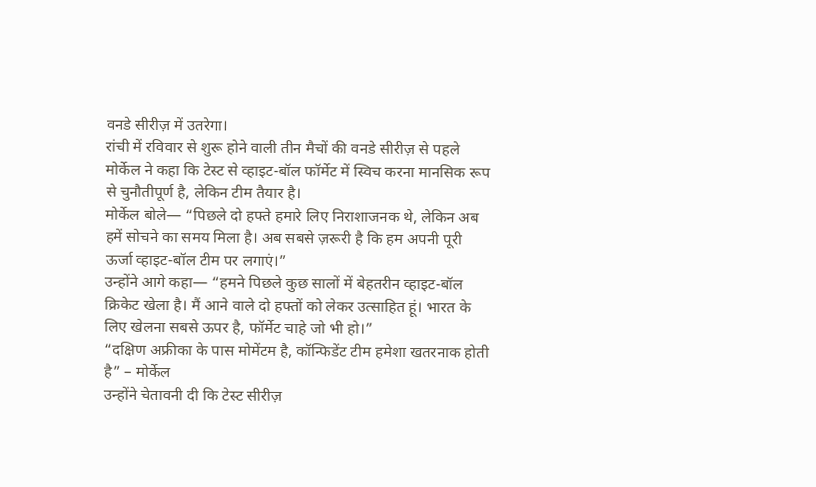वनडे सीरीज़ में उतरेगा।
रांची में रविवार से शुरू होने वाली तीन मैचों की वनडे सीरीज़ से पहले मोर्केल ने कहा कि टेस्ट से व्हाइट-बॉल फॉर्मेट में स्विच करना मानसिक रूप से चुनौतीपूर्ण है, लेकिन टीम तैयार है।
मोर्केल बोले— “पिछले दो हफ्ते हमारे लिए निराशाजनक थे, लेकिन अब हमें सोचने का समय मिला है। अब सबसे ज़रूरी है कि हम अपनी पूरी ऊर्जा व्हाइट-बॉल टीम पर लगाएं।”
उन्होंने आगे कहा— “हमने पिछले कुछ सालों में बेहतरीन व्हाइट-बॉल क्रिकेट खेला है। मैं आने वाले दो हफ्तों को लेकर उत्साहित हूं। भारत के लिए खेलना सबसे ऊपर है, फॉर्मेट चाहे जो भी हो।”
“दक्षिण अफ्रीका के पास मोमेंटम है, कॉन्फिडेंट टीम हमेशा खतरनाक होती है” – मोर्केल
उन्होंने चेतावनी दी कि टेस्ट सीरीज़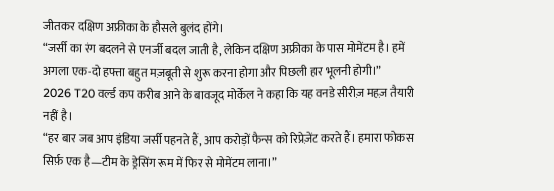जीतकर दक्षिण अफ्रीका के हौसले बुलंद होंगे।
“जर्सी का रंग बदलने से एनर्जी बदल जाती है, लेकिन दक्षिण अफ्रीका के पास मोमेंटम है। हमें अगला एक-दो हफ्ता बहुत मज़बूती से शुरू करना होगा और पिछली हार भूलनी होगी।”
2026 T20 वर्ल्ड कप करीब आने के बावजूद मोर्केल ने कहा कि यह वनडे सीरीज़ महज़ तैयारी नहीं है।
“हर बार जब आप इंडिया जर्सी पहनते हैं, आप करोड़ों फैन्स को रिप्रेज़ेंट करते हैं। हमारा फोकस सिर्फ़ एक है—टीम के ड्रेसिंग रूम में फिर से मोमेंटम लाना।”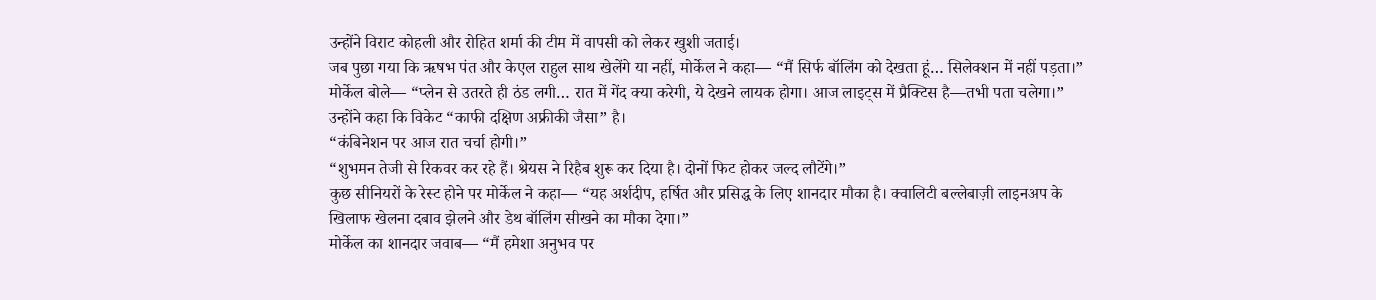उन्होंने विराट कोहली और रोहित शर्मा की टीम में वापसी को लेकर खुशी जताई।
जब पुछा गया कि ऋषभ पंत और केएल राहुल साथ खेलेंगे या नहीं, मोर्केल ने कहा— “मैं सिर्फ बॉलिंग को देखता हूं… सिलेक्शन में नहीं पड़ता।”
मोर्केल बोले— “प्लेन से उतरते ही ठंड लगी… रात में गेंद क्या करेगी, ये देखने लायक होगा। आज लाइट्स में प्रैक्टिस है—तभी पता चलेगा।”
उन्होंने कहा कि विकेट “काफी दक्षिण अफ्रीकी जैसा” है।
“कंबिनेशन पर आज रात चर्चा होगी।”
“शुभमन तेजी से रिकवर कर रहे हैं। श्रेयस ने रिहैब शुरू कर दिया है। दोनों फिट होकर जल्द लौटेंगे।”
कुछ सीनियरों के रेस्ट होने पर मोर्केल ने कहा— “यह अर्शदीप, हर्षित और प्रसिद्ध के लिए शानदार मौका है। क्वालिटी बल्लेबाज़ी लाइनअप के खिलाफ खेलना दबाव झेलने और डेथ बॉलिंग सीखने का मौका देगा।”
मोर्केल का शानदार जवाब— “मैं हमेशा अनुभव पर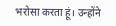भरोसा करता हूं। उन्होंने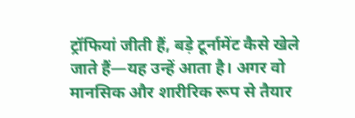ट्रॉफियां जीती हैं, बड़े टूर्नामेंट कैसे खेले जाते हैं—यह उन्हें आता है। अगर वो मानसिक और शारीरिक रूप से तैयार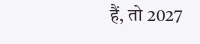हैं, तो 2027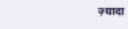ज़्यादा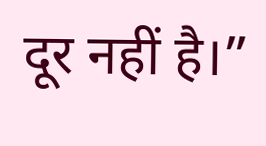दूर नहीं है।”